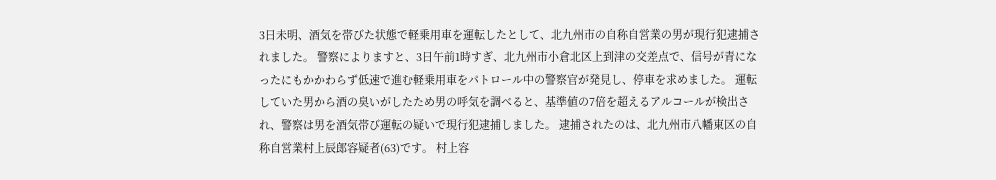3日未明、酒気を帯びた状態で軽乗用車を運転したとして、北九州市の自称自営業の男が現行犯逮捕されました。 警察によりますと、3日午前1時すぎ、北九州市小倉北区上到津の交差点で、信号が青になったにもかかわらず低速で進む軽乗用車をパトロール中の警察官が発見し、停車を求めました。 運転していた男から酒の臭いがしたため男の呼気を調べると、基準値の7倍を超えるアルコールが検出され、警察は男を酒気帯び運転の疑いで現行犯逮捕しました。 逮捕されたのは、北九州市八幡東区の自称自営業村上辰郎容疑者(63)です。 村上容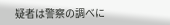疑者は警察の調べに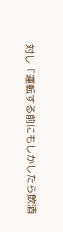対し「運転する前にもしかしたら飲酒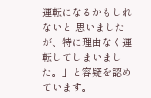運転になるかもしれないと 思いましたが、特に理由なく運転してしまいました。」と容疑を認めています。